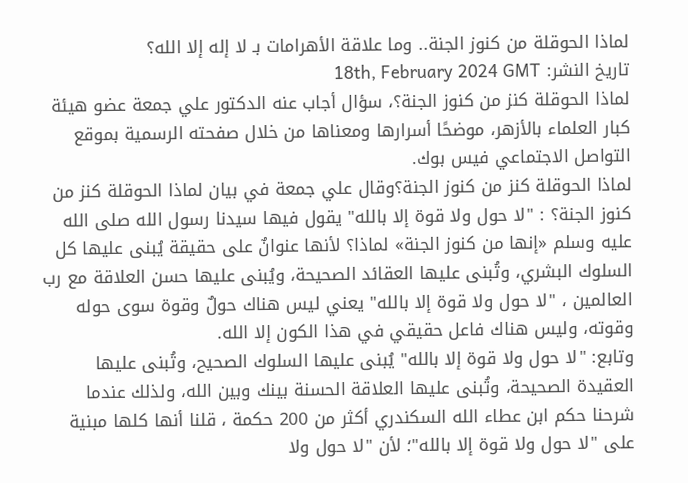لماذا الحوقلة من كنوز الجنة.. وما علاقة الأهرامات بـ لا إله إلا الله؟
تاريخ النشر: 18th, February 2024 GMT
لماذا الحوقلة كنز من كنوز الجنة؟، سؤال أجاب عنه الدكتور علي جمعة عضو هيئة كبار العلماء بالأزهر، موضحًا أسرارها ومعناها من خلال صفحته الرسمية بموقع التواصل الاجتماعي فيس بوك.
لماذا الحوقلة كنز من كنوز الجنة؟وقال علي جمعة في بيان لماذا الحوقلة كنز من كنوز الجنة؟ : "لا حول ولا قوة إلا بالله" يقول فيها سيدنا رسول الله صلى الله عليه وسلم «إنها من كنوز الجنة» لماذا؟ لأنها عنوانٌ على حقيقة يُبنى عليها كل السلوك البشري، وتُبنى عليها العقائد الصحيحة، ويُبنى عليها حسن العلاقة مع رب العالمين ، "لا حول ولا قوة إلا بالله" يعني ليس هناك حولٌ وقوة سوى حوله وقوته، وليس هناك فاعل حقيقي في هذا الكون إلا الله.
وتابع: "لا حول ولا قوة إلا بالله" يُبنى عليها السلوك الصحيح، وتُبنى عليها العقيدة الصحيحة، وتُبنى عليها العلاقة الحسنة بينك وبين الله، ولذلك عندما شرحنا حكم ابن عطاء الله السكندري أكثر من 200 حكمة ، قلنا أنها كلها مبنية على "لا حول ولا قوة إلا بالله"؛ لأن "لا حول ولا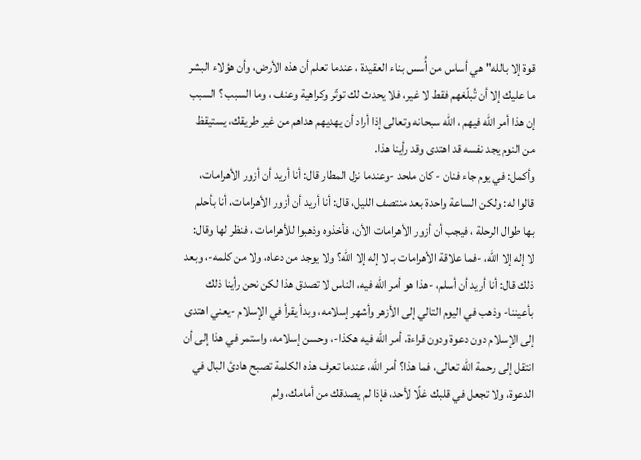قوة إلا بالله" هي أساس من أُسس بناء العقيدة ، عندما تعلم أن هذه الأرض، وأن هؤلاء البشر ما عليك إلا أن تُبلّغهم فقط لا غير، فلا يحدث لك توتّر وكراهية وعنف ، وما السبب ؟ السبب إن هذا أمر الله فيهم ، الله سبحانه وتعالى إذا أراد أن يهديهم هداهم من غير طريقك، يستيقظ من النوم يجد نفسه قد اهتدى وقد رأينا هذا.
وأكمل: في يوم جاء فنان - كان ملحد -وعندما نزل المطار قال: أنا أريد أن أزور الأهرامات، قالوا له: ولكن الساعة واحدة بعد منتصف الليل، قال: أنا أريد أن أزور الأهرامات، أنا بأحلم بها طوال الرحلة ، فيجب أن أزور الأهرامات الأن، فأخذوه وذهبوا للأهرامات ، فنظر لها وقال: لا إله إلا الله، -فما علاقة الأهرامات بـ لا إله إلا الله؟ ولا يوجد من دعاه، ولا من كلمه-، وبعد ذلك قال: أنا أريد أن أسلم، -هذا هو أمر الله فيه، الناس لا تصدق هذا لكن نحن رأينا ذلك بأعيننا- وذهب في اليوم التالي إلى الأزهر وأشهر إسلامه، وبدأ يقرأ في الإسلام -يعني اهتدى إلى الإسلام دون دعوة ودون قراءة، أمر الله فيه هكذا-، وحسن إسلامه، واستمر في هذا إلى أن انتقل إلى رحمة الله تعالى، فما هذا؟ أمر الله، عندما تعرف هذه الكلمة تصبح هادئ البال في الدعوة، ولا تجعل في قلبك غلًا لأحد، فإذا لم يصدقك من أمامك، ولم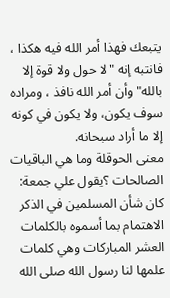يتبعك فهذا أمر الله فيه هكذا ، فانتبه إنه "لا حول ولا قوة إلا بالله" وأن أمر الله نافذ ، ومراده سوف يكون، ولا يكون في كونه إلا ما أراد سبحانه.
معنى الحوقلة وما هي الباقيات الصالحات ؟يقول علي جمعة: كان شأن المسلمين في الذكر الاهتمام بما أسموه بالكلمات العشر المباركات وهي كلمات علمها لنا رسول الله صلى الله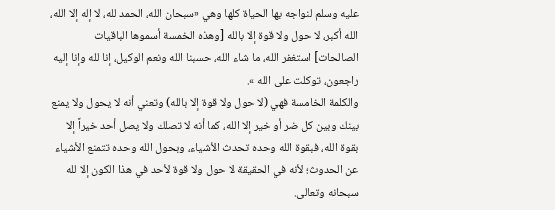عليه وسلم لنواجه بها الحياة كلها وهي «سبحان الله، الحمد لله، لا إله إلا الله، الله أكبر، لا حول ولا قوة إلا بالله [وهذه الخمسة أسموها الباقيات الصالحات] استغفر الله، ما شاء الله، حسبنا الله ونعم الوكيل، إنا لله وإنا إليه راجعون، توكلت على الله ».
والكلمة الخامسة فهي (لا حول ولا قوة إلا بالله) وتعني أنه لا يحول ولا يمنع بينك وبين كل ضر أو خير إلا الله، كما أنه لا تصلك ولا يصل أحد خيراً إلا بقوة الله، فبقوة الله وحده تحدث الأشياء، وبحول الله وحده تتمنع الأشياء عن الحدوث؛ لأنه في الحقيقة لا حول ولا قوة لأحد في هذا الكون إلا لله سبحانه وتعالى.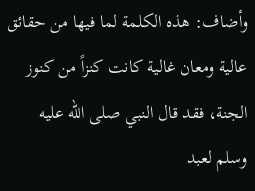وأضاف: هذه الكلمة لما فيها من حقائق عالية ومعان غالية كانت كنزاً من كنوز الجنة، فقد قال النبي صلى الله عليه وسلم لعبد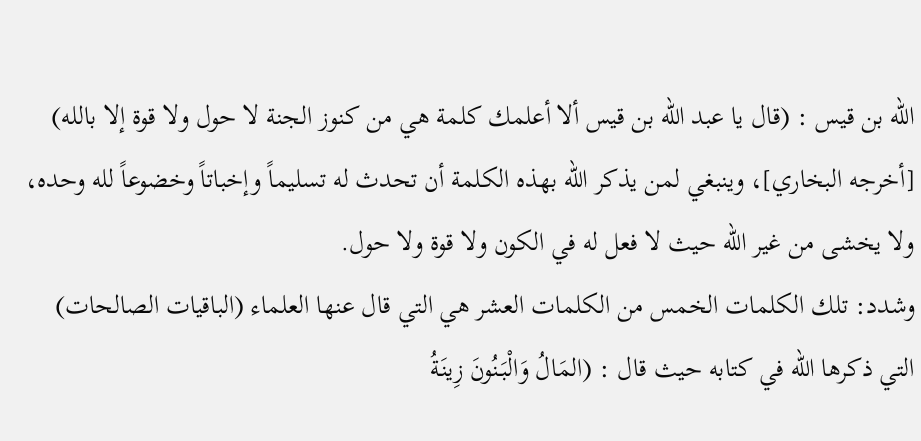الله بن قيس : (قال يا عبد الله بن قيس ألا أعلمك كلمة هي من كنوز الجنة لا حول ولا قوة إلا بالله) [أخرجه البخاري]، وينبغي لمن يذكر الله بهذه الكلمة أن تحدث له تسليماً وإخباتاً وخضوعاً لله وحده، ولا يخشى من غير الله حيث لا فعل له في الكون ولا قوة ولا حول.
وشدد: تلك الكلمات الخمس من الكلمات العشر هي التي قال عنها العلماء (الباقيات الصالحات) التي ذكرها الله في كتابه حيث قال : (المَالُ وَالْبَنُونَ زِينَةُ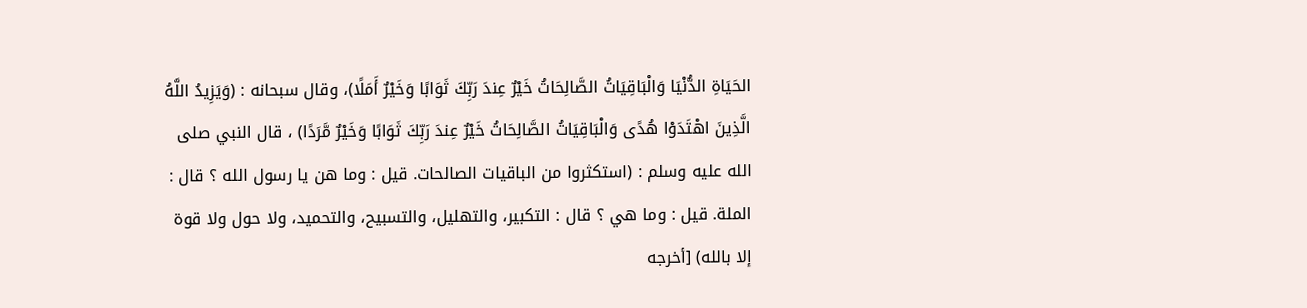الحَيَاةِ الدُّنْيَا وَالْبَاقِيَاتُ الصَّالِحَاتُ خَيْرٌ عِندَ رَبِّكَ ثَوَابًا وَخَيْرٌ أَمَلًا)، وقال سبحانه : (وَيَزِيدُ اللَّهُ الَّذِينَ اهْتَدَوْا هُدًى وَالْبَاقِيَاتُ الصَّالِحَاتُ خَيْرٌ عِندَ رَبِّكَ ثَوَابًا وَخَيْرٌ مَّرَدًا) ، قال النبي صلى الله عليه وسلم : (استكثروا من الباقيات الصالحات. قيل : وما هن يا رسول الله ؟ قال : الملة. قيل : وما هي ؟ قال : التكبير، والتهليل، والتسبيح، والتحميد، ولا حول ولا قوة إلا بالله) [أخرجه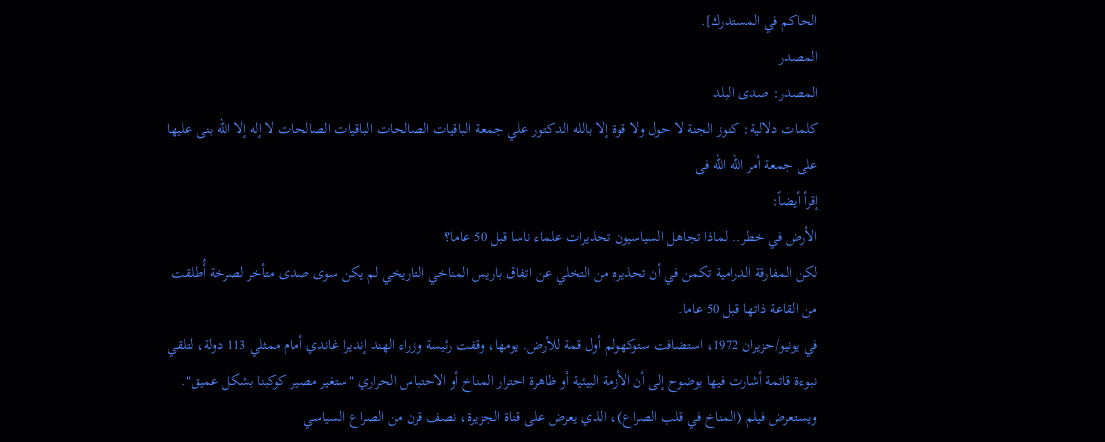الحاكم في المستدرك].
المصدر
المصدر: صدى البلد
كلمات دلالية: كنوز الجنة لا حول ولا قوة إلا بالله الدكتور علي جمعة الباقيات الصالحات الباقیات الصالحات لا إله إلا الله بنى علیها علی جمعة أمر الله الله فی
إقرأ أيضاً:
الأرض في خطر.. لماذا تجاهل السياسيون تحذيرات علماء ناسا قبل 50 عاما؟
لكن المفارقة الدرامية تكمن في أن تحذيره من التخلي عن اتفاق باريس المناخي التاريخي لم يكن سوى صدى متأخر لصرخة أُطلقت من القاعة ذاتها قبل 50 عاما.
في يونيو/حزيران 1972، استضافت ستوكهولم أول قمة للأرض. يومها، وقفت رئيسة وزراء الهند إنديرا غاندي أمام ممثلي 113 دولة، لتلقي نبوءة قاتمة أشارت فيها بوضوح إلى أن الأزمة البيئية أو ظاهرة احترار المناخ أو الاحتباس الحراري "ستغير مصير كوكبنا بشكل عميق".
ويستعرض فيلم (المناخ في قلب الصراع)، الذي يعرض على قناة الجزيرة، نصف قرن من الصراع السياسي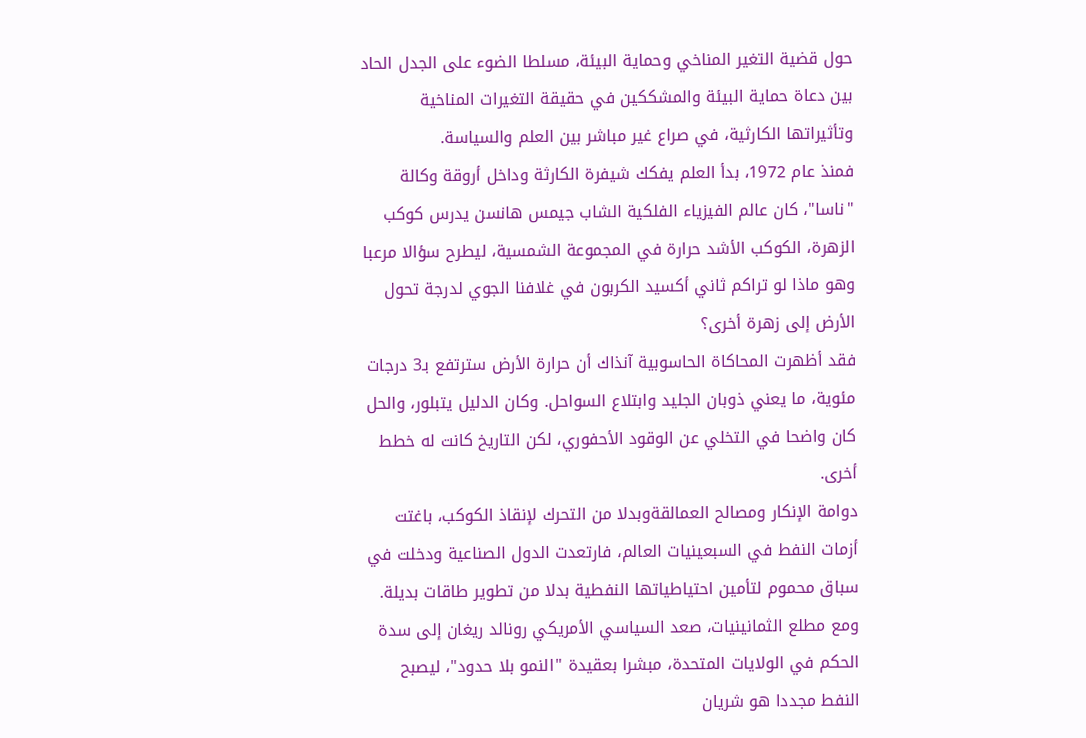حول قضية التغير المناخي وحماية البيئة، مسلطا الضوء على الجدل الحاد بين دعاة حماية البيئة والمشككين في حقيقة التغيرات المناخية وتأثيراتها الكارثية، في صراع غير مباشر بين العلم والسياسة.
فمنذ عام 1972، بدأ العلم يفكك شيفرة الكارثة وداخل أروقة وكالة "ناسا"، كان عالم الفيزياء الفلكية الشاب جيمس هانسن يدرس كوكب الزهرة، الكوكب الأشد حرارة في المجموعة الشمسية، ليطرح سؤالا مرعبا وهو ماذا لو تراكم ثاني أكسيد الكربون في غلافنا الجوي لدرجة تحول الأرض إلى زهرة أخرى؟
فقد أظهرت المحاكاة الحاسوبية آنذاك أن حرارة الأرض سترتفع بـ3 درجات مئوية، ما يعني ذوبان الجليد وابتلاع السواحل. وكان الدليل يتبلور، والحل كان واضحا في التخلي عن الوقود الأحفوري، لكن التاريخ كانت له خطط أخرى.
دوامة الإنكار ومصالح العمالقةوبدلا من التحرك لإنقاذ الكوكب، باغتت أزمات النفط في السبعينيات العالم، فارتعدت الدول الصناعية ودخلت في سباق محموم لتأمين احتياطياتها النفطية بدلا من تطوير طاقات بديلة.
ومع مطلع الثمانينيات، صعد السياسي الأمريكي رونالد ريغان إلى سدة الحكم في الولايات المتحدة، مبشرا بعقيدة "النمو بلا حدود"، ليصبح النفط مجددا هو شريان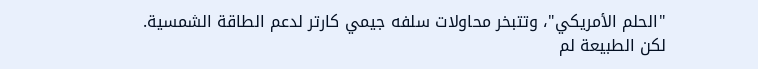"الحلم الأمريكي"، وتتبخر محاولات سلفه جيمي كارتر لدعم الطاقة الشمسية.
لكن الطبيعة لم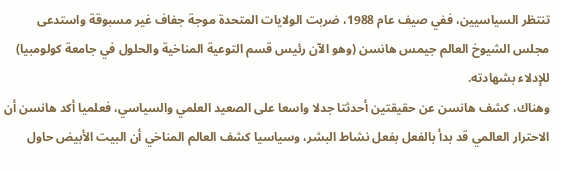تنتظر السياسيين، ففي صيف عام 1988، ضربت الولايات المتحدة موجة جفاف غير مسبوقة واستدعى مجلس الشيوخ العالم جيمس هانسن (وهو الآن رئيس قسم التوعية المناخية والحلول في جامعة كولومبيا) للإدلاء بشهادته.
وهناك، كشف هانسن عن حقيقتين أحدثتا جدلا واسعا على الصعيد العلمي والسياسي، فعلميا أكد هانسن أن الاحترار العالمي قد بدأ بالفعل بفعل نشاط البشر، وسياسيا كشف العالم المناخي أن البيت الأبيض حاول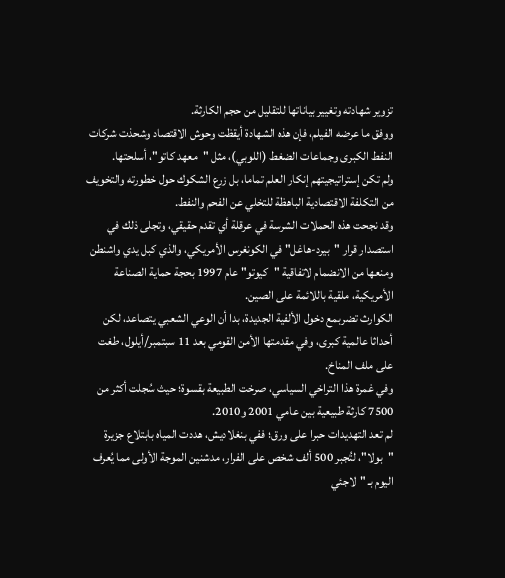تزوير شهادته وتغيير بياناتها للتقليل من حجم الكارثة.
ووفق ما عرضه الفيلم، فإن هذه الشهادة أيقظت وحوش الاقتصاد وشحذت شركات النفط الكبرى وجماعات الضغط (اللوبي)، مثل "معهد كاتو"، أسلحتها.
ولم تكن إستراتيجيتهم إنكار العلم تماما، بل زرع الشكوك حول خطورته والتخويف من التكلفة الاقتصادية الباهظة للتخلي عن الفحم والنفط.
وقد نجحت هذه الحملات الشرسة في عرقلة أي تقدم حقيقي، وتجلى ذلك في استصدار قرار "بيرد-هاغل" في الكونغرس الأمريكي، والذي كبل يدي واشنطن ومنعها من الانضمام لاتفاقية "كيوتو" عام 1997 بحجة حماية الصناعة الأمريكية، ملقية باللائمة على الصين.
الكوارث تضربمع دخول الألفية الجديدة، بدا أن الوعي الشعبي يتصاعد، لكن أحداثا عالمية كبرى، وفي مقدمتها الأمن القومي بعد 11 سبتمبر/أيلول، طغت على ملف المناخ.
وفي غمرة هذا التراخي السياسي، صرخت الطبيعة بقسوة؛ حيث سُجلت أكثر من 7500 كارثة طبيعية بين عامي 2001 و2010.
لم تعد التهديدات حبرا على ورق؛ ففي بنغلاديش، هددت المياه بابتلاع جزيرة "بولا"، لتُجبر 500 ألف شخص على الفرار، مدشنين الموجة الأولى مما يُعرف اليوم بـ "لاجئي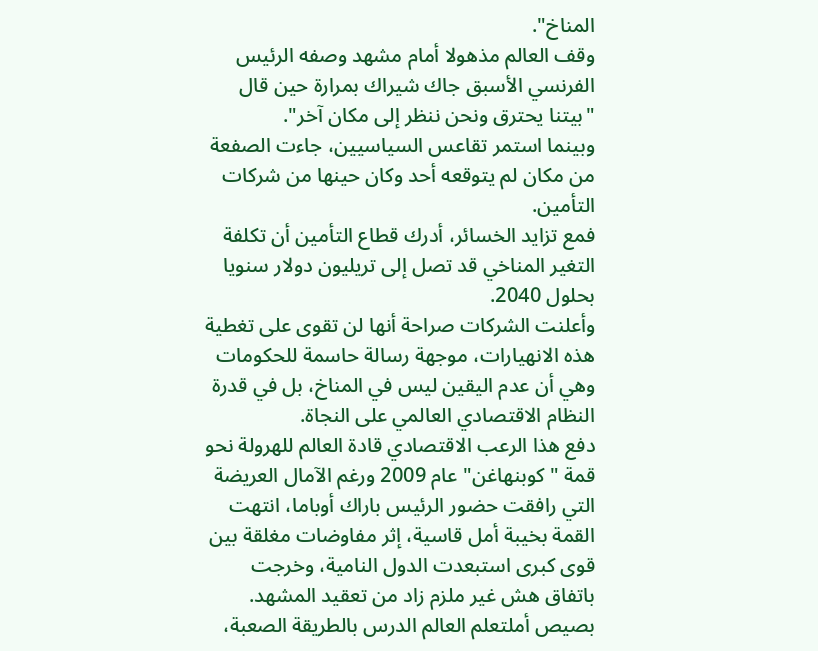المناخ".
وقف العالم مذهولا أمام مشهد وصفه الرئيس الفرنسي الأسبق جاك شيراك بمرارة حين قال "بيتنا يحترق ونحن ننظر إلى مكان آخر".
وبينما استمر تقاعس السياسيين، جاءت الصفعة من مكان لم يتوقعه أحد وكان حينها من شركات التأمين.
فمع تزايد الخسائر، أدرك قطاع التأمين أن تكلفة التغير المناخي قد تصل إلى تريليون دولار سنويا بحلول 2040.
وأعلنت الشركات صراحة أنها لن تقوى على تغطية هذه الانهيارات، موجهة رسالة حاسمة للحكومات وهي أن عدم اليقين ليس في المناخ، بل في قدرة النظام الاقتصادي العالمي على النجاة.
دفع هذا الرعب الاقتصادي قادة العالم للهرولة نحو قمة "كوبنهاغن" عام 2009 ورغم الآمال العريضة التي رافقت حضور الرئيس باراك أوباما، انتهت القمة بخيبة أمل قاسية، إثر مفاوضات مغلقة بين قوى كبرى استبعدت الدول النامية، وخرجت باتفاق هش غير ملزم زاد من تعقيد المشهد.
بصيص أملتعلم العالم الدرس بالطريقة الصعبة،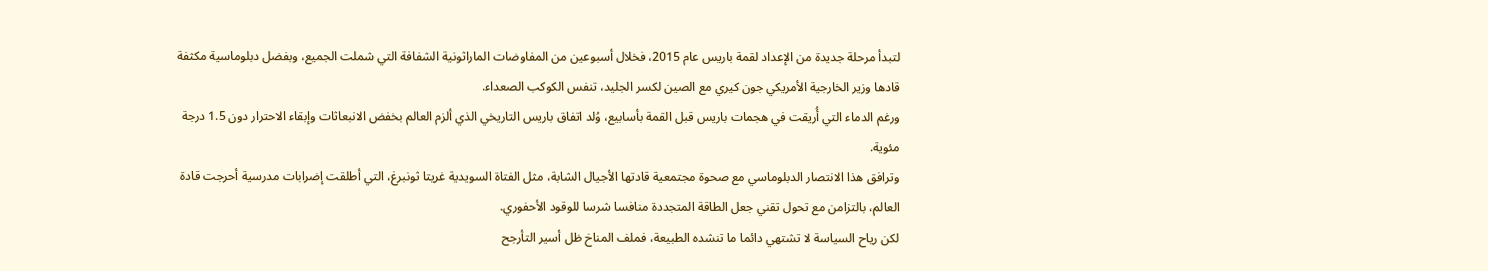لتبدأ مرحلة جديدة من الإعداد لقمة باريس عام 2015، فخلال أسبوعين من المفاوضات الماراثونية الشفافة التي شملت الجميع، وبفضل دبلوماسية مكثفة قادها وزير الخارجية الأمريكي جون كيري مع الصين لكسر الجليد، تنفس الكوكب الصعداء.
ورغم الدماء التي أُريقت في هجمات باريس قبل القمة بأسابيع، وُلد اتفاق باريس التاريخي الذي ألزم العالم بخفض الانبعاثات وإبقاء الاحترار دون 1.5 درجة مئوية.
وترافق هذا الانتصار الدبلوماسي مع صحوة مجتمعية قادتها الأجيال الشابة، مثل الفتاة السويدية غريتا ثونبرغ، التي أطلقت إضرابات مدرسية أحرجت قادة العالم، بالتزامن مع تحول تقني جعل الطاقة المتجددة منافسا شرسا للوقود الأحفوري.
لكن رياح السياسة لا تشتهي دائما ما تنشده الطبيعة، فملف المناخ ظل أسير التأرجح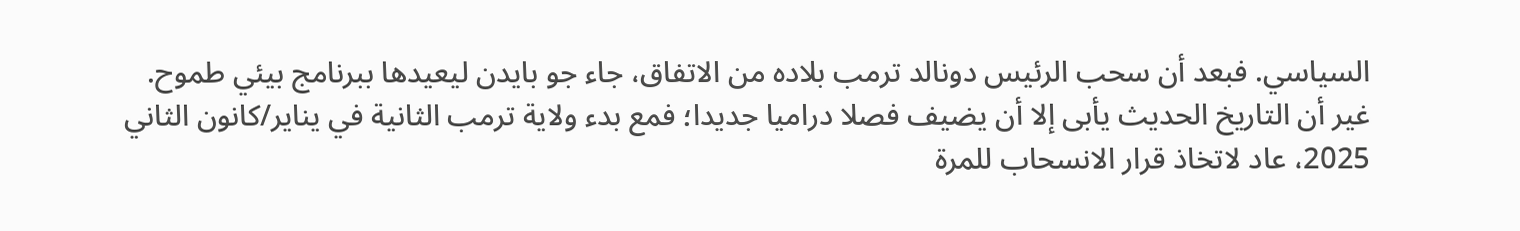السياسي. فبعد أن سحب الرئيس دونالد ترمب بلاده من الاتفاق، جاء جو بايدن ليعيدها ببرنامج بيئي طموح.
غير أن التاريخ الحديث يأبى إلا أن يضيف فصلا دراميا جديدا؛ فمع بدء ولاية ترمب الثانية في يناير/كانون الثاني 2025، عاد لاتخاذ قرار الانسحاب للمرة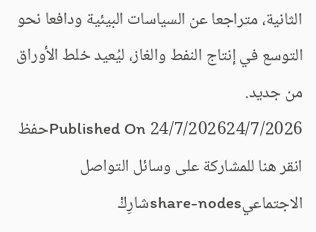الثانية، متراجعا عن السياسات البيئية ودافعا نحو التوسع في إنتاج النفط والغاز، ليُعيد خلط الأوراق من جديد.
Published On 24/7/202624/7/2026حفظ
انقر هنا للمشاركة على وسائل التواصل الاجتماعيshare-nodesشارِكْ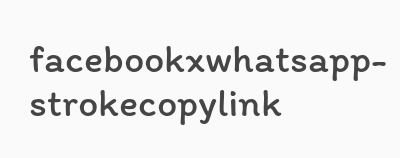facebookxwhatsapp-strokecopylink